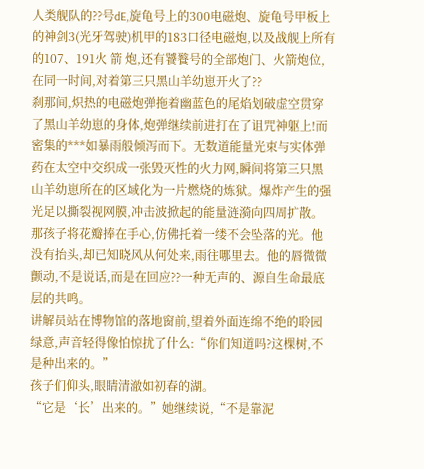人类舰队的??号dE,旋龟号上的300电磁炮、旋龟号甲板上的神剑3(光牙驾驶)机甲的183口径电磁炮,以及战舰上所有的107、191火 箭 炮,还有饕餮号的全部炮门、火箭炮位,在同一时间,对着第三只黑山羊幼崽开火了??
刹那间,炽热的电磁炮弹拖着幽蓝色的尾焰划破虚空贯穿了黑山羊幼崽的身体,炮弹继续前进打在了诅咒神躯上!而密集的***如暴雨般倾泻而下。无数道能量光束与实体弹药在太空中交织成一张毁灭性的火力网,瞬间将第三只黑山羊幼崽所在的区域化为一片燃烧的炼狱。爆炸产生的强光足以撕裂视网膜,冲击波掀起的能量涟漪向四周扩散。
那孩子将花瓣捧在手心,仿佛托着一缕不会坠落的光。他没有抬头,却已知晓风从何处来,雨往哪里去。他的唇微微颤动,不是说话,而是在回应??一种无声的、源自生命最底层的共鸣。
讲解员站在博物馆的落地窗前,望着外面连绵不绝的聆园绿意,声音轻得像怕惊扰了什么:“你们知道吗?这棵树,不是种出来的。”
孩子们仰头,眼睛清澈如初春的湖。
“它是‘长’出来的。”她继续说,“不是靠泥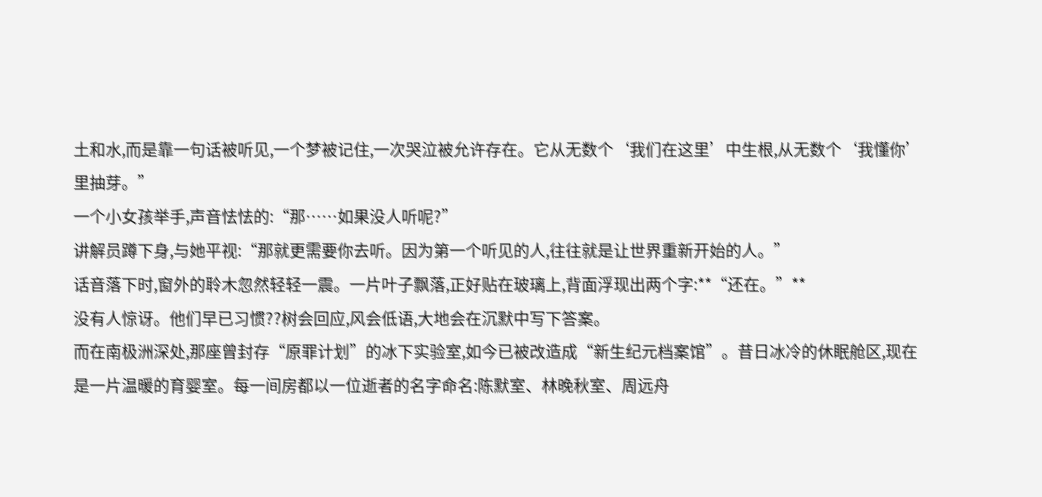土和水,而是靠一句话被听见,一个梦被记住,一次哭泣被允许存在。它从无数个‘我们在这里’中生根,从无数个‘我懂你’里抽芽。”
一个小女孩举手,声音怯怯的:“那……如果没人听呢?”
讲解员蹲下身,与她平视:“那就更需要你去听。因为第一个听见的人,往往就是让世界重新开始的人。”
话音落下时,窗外的聆木忽然轻轻一震。一片叶子飘落,正好贴在玻璃上,背面浮现出两个字:**“还在。”**
没有人惊讶。他们早已习惯??树会回应,风会低语,大地会在沉默中写下答案。
而在南极洲深处,那座曾封存“原罪计划”的冰下实验室,如今已被改造成“新生纪元档案馆”。昔日冰冷的休眠舱区,现在是一片温暖的育婴室。每一间房都以一位逝者的名字命名:陈默室、林晚秋室、周远舟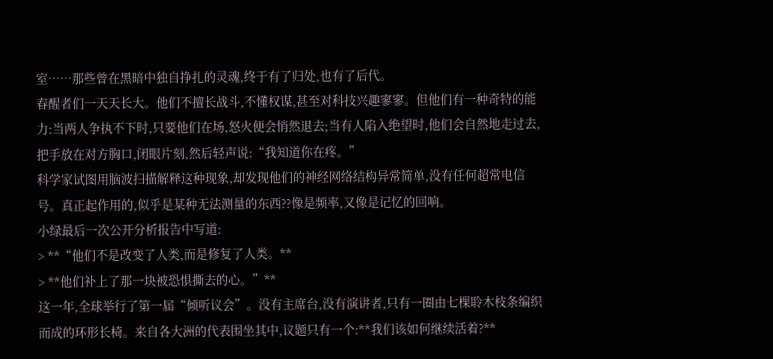室……那些曾在黑暗中独自挣扎的灵魂,终于有了归处,也有了后代。
春醒者们一天天长大。他们不擅长战斗,不懂权谋,甚至对科技兴趣寥寥。但他们有一种奇特的能力:当两人争执不下时,只要他们在场,怒火便会悄然退去;当有人陷入绝望时,他们会自然地走过去,把手放在对方胸口,闭眼片刻,然后轻声说:“我知道你在疼。”
科学家试图用脑波扫描解释这种现象,却发现他们的神经网络结构异常简单,没有任何超常电信号。真正起作用的,似乎是某种无法测量的东西??像是频率,又像是记忆的回响。
小绿最后一次公开分析报告中写道:
> **“他们不是改变了人类,而是修复了人类。**
> **他们补上了那一块被恐惧撕去的心。”**
这一年,全球举行了第一届“倾听议会”。没有主席台,没有演讲者,只有一圈由七棵聆木枝条编织而成的环形长椅。来自各大洲的代表围坐其中,议题只有一个:**我们该如何继续活着?**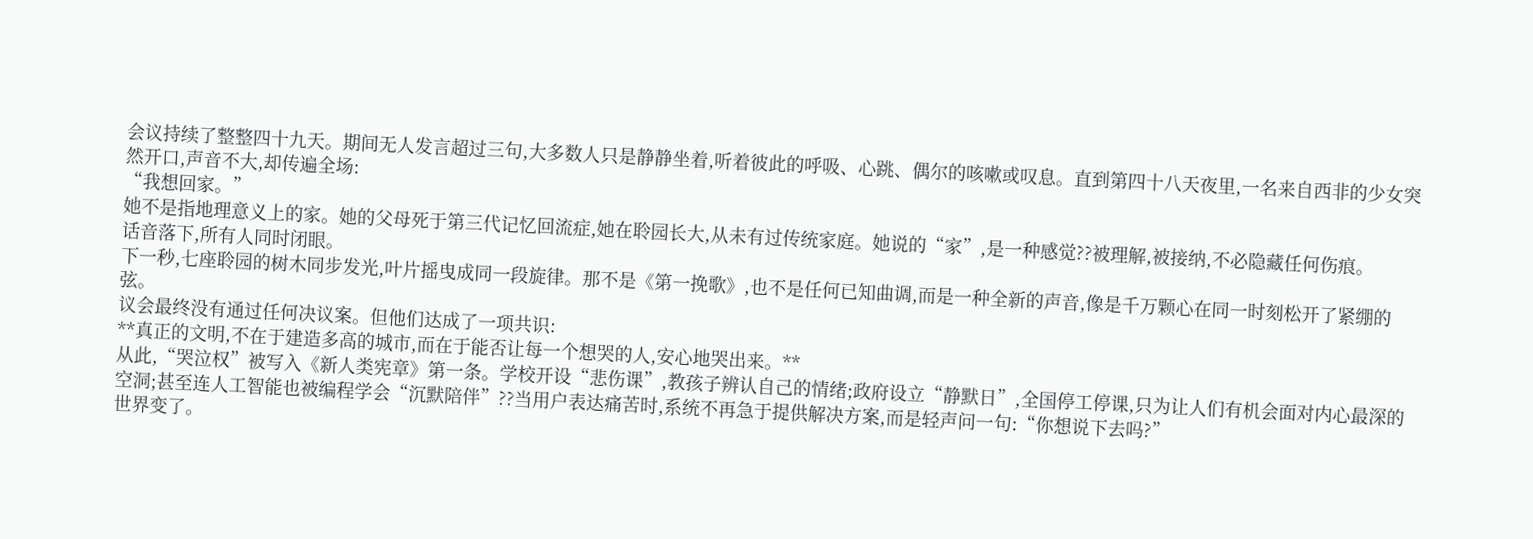会议持续了整整四十九天。期间无人发言超过三句,大多数人只是静静坐着,听着彼此的呼吸、心跳、偶尔的咳嗽或叹息。直到第四十八天夜里,一名来自西非的少女突然开口,声音不大,却传遍全场:
“我想回家。”
她不是指地理意义上的家。她的父母死于第三代记忆回流症,她在聆园长大,从未有过传统家庭。她说的“家”,是一种感觉??被理解,被接纳,不必隐藏任何伤痕。
话音落下,所有人同时闭眼。
下一秒,七座聆园的树木同步发光,叶片摇曳成同一段旋律。那不是《第一挽歌》,也不是任何已知曲调,而是一种全新的声音,像是千万颗心在同一时刻松开了紧绷的弦。
议会最终没有通过任何决议案。但他们达成了一项共识:
**真正的文明,不在于建造多高的城市,而在于能否让每一个想哭的人,安心地哭出来。**
从此,“哭泣权”被写入《新人类宪章》第一条。学校开设“悲伤课”,教孩子辨认自己的情绪;政府设立“静默日”,全国停工停课,只为让人们有机会面对内心最深的空洞;甚至连人工智能也被编程学会“沉默陪伴”??当用户表达痛苦时,系统不再急于提供解决方案,而是轻声问一句:“你想说下去吗?”
世界变了。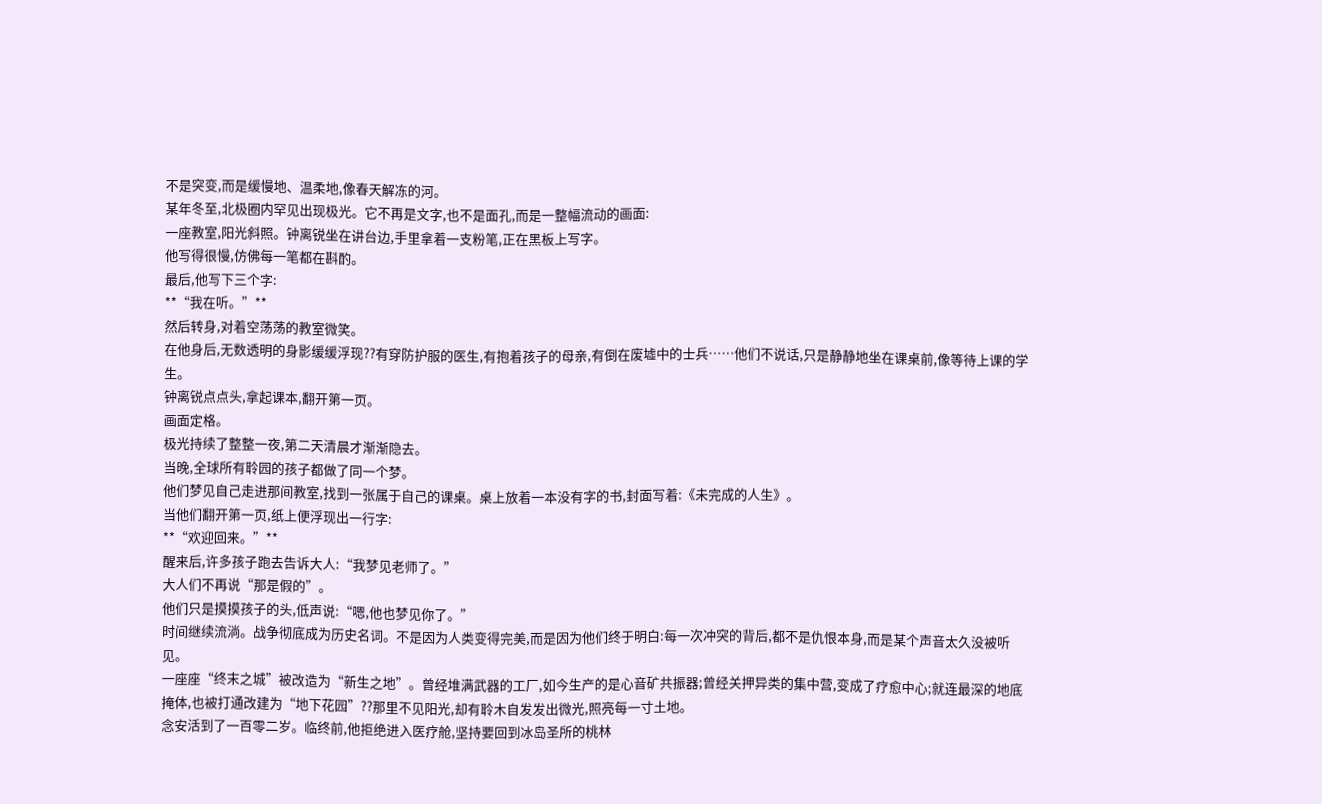不是突变,而是缓慢地、温柔地,像春天解冻的河。
某年冬至,北极圈内罕见出现极光。它不再是文字,也不是面孔,而是一整幅流动的画面:
一座教室,阳光斜照。钟离锐坐在讲台边,手里拿着一支粉笔,正在黑板上写字。
他写得很慢,仿佛每一笔都在斟酌。
最后,他写下三个字:
**“我在听。”**
然后转身,对着空荡荡的教室微笑。
在他身后,无数透明的身影缓缓浮现??有穿防护服的医生,有抱着孩子的母亲,有倒在废墟中的士兵……他们不说话,只是静静地坐在课桌前,像等待上课的学生。
钟离锐点点头,拿起课本,翻开第一页。
画面定格。
极光持续了整整一夜,第二天清晨才渐渐隐去。
当晚,全球所有聆园的孩子都做了同一个梦。
他们梦见自己走进那间教室,找到一张属于自己的课桌。桌上放着一本没有字的书,封面写着:《未完成的人生》。
当他们翻开第一页,纸上便浮现出一行字:
**“欢迎回来。”**
醒来后,许多孩子跑去告诉大人:“我梦见老师了。”
大人们不再说“那是假的”。
他们只是摸摸孩子的头,低声说:“嗯,他也梦见你了。”
时间继续流淌。战争彻底成为历史名词。不是因为人类变得完美,而是因为他们终于明白:每一次冲突的背后,都不是仇恨本身,而是某个声音太久没被听见。
一座座“终末之城”被改造为“新生之地”。曾经堆满武器的工厂,如今生产的是心音矿共振器;曾经关押异类的集中营,变成了疗愈中心;就连最深的地底掩体,也被打通改建为“地下花园”??那里不见阳光,却有聆木自发发出微光,照亮每一寸土地。
念安活到了一百零二岁。临终前,他拒绝进入医疗舱,坚持要回到冰岛圣所的桃林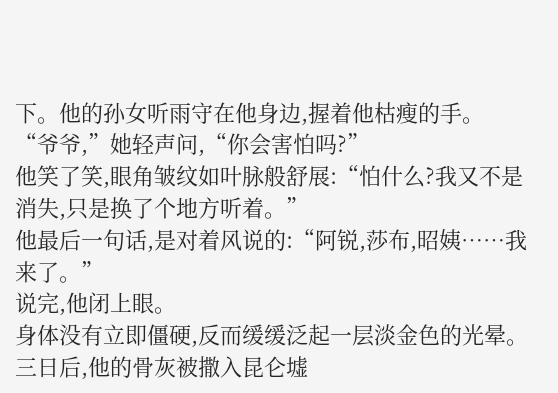下。他的孙女听雨守在他身边,握着他枯瘦的手。
“爷爷,”她轻声问,“你会害怕吗?”
他笑了笑,眼角皱纹如叶脉般舒展:“怕什么?我又不是消失,只是换了个地方听着。”
他最后一句话,是对着风说的:“阿锐,莎布,昭姨……我来了。”
说完,他闭上眼。
身体没有立即僵硬,反而缓缓泛起一层淡金色的光晕。
三日后,他的骨灰被撒入昆仑墟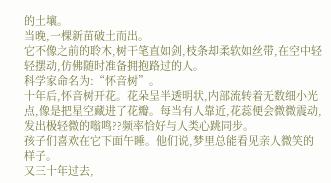的土壤。
当晚,一棵新苗破土而出。
它不像之前的聆木,树干笔直如剑,枝条却柔软如丝带,在空中轻轻摆动,仿佛随时准备拥抱路过的人。
科学家命名为:“怀音树”。
十年后,怀音树开花。花朵呈半透明状,内部流转着无数细小光点,像是把星空藏进了花瓣。每当有人靠近,花蕊便会微微震动,发出极轻微的嗡鸣??频率恰好与人类心跳同步。
孩子们喜欢在它下面午睡。他们说,梦里总能看见亲人微笑的样子。
又三十年过去,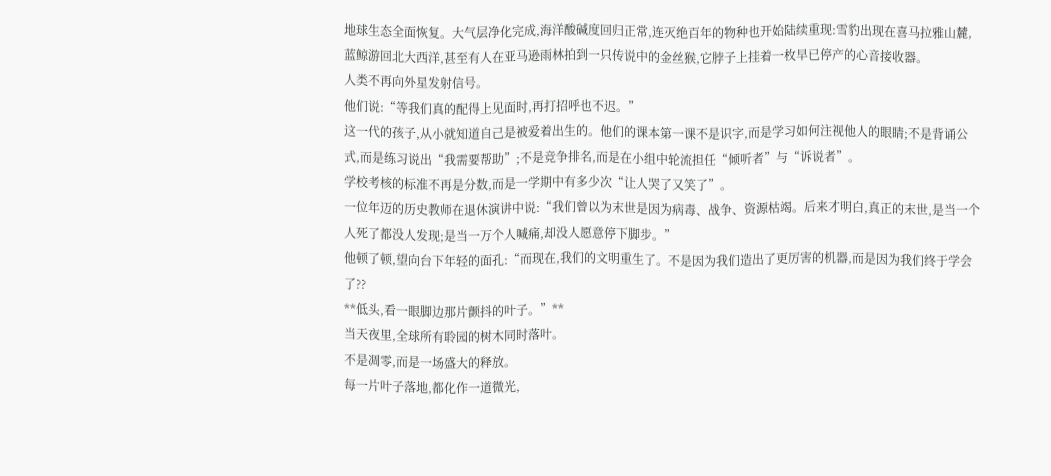地球生态全面恢复。大气层净化完成,海洋酸碱度回归正常,连灭绝百年的物种也开始陆续重现:雪豹出现在喜马拉雅山麓,蓝鲸游回北大西洋,甚至有人在亚马逊雨林拍到一只传说中的金丝猴,它脖子上挂着一枚早已停产的心音接收器。
人类不再向外星发射信号。
他们说:“等我们真的配得上见面时,再打招呼也不迟。”
这一代的孩子,从小就知道自己是被爱着出生的。他们的课本第一课不是识字,而是学习如何注视他人的眼睛;不是背诵公式,而是练习说出“我需要帮助”;不是竞争排名,而是在小组中轮流担任“倾听者”与“诉说者”。
学校考核的标准不再是分数,而是一学期中有多少次“让人哭了又笑了”。
一位年迈的历史教师在退休演讲中说:“我们曾以为末世是因为病毒、战争、资源枯竭。后来才明白,真正的末世,是当一个人死了都没人发现;是当一万个人喊痛,却没人愿意停下脚步。”
他顿了顿,望向台下年轻的面孔:“而现在,我们的文明重生了。不是因为我们造出了更厉害的机器,而是因为我们终于学会了??
**低头,看一眼脚边那片颤抖的叶子。”**
当天夜里,全球所有聆园的树木同时落叶。
不是凋零,而是一场盛大的释放。
每一片叶子落地,都化作一道微光,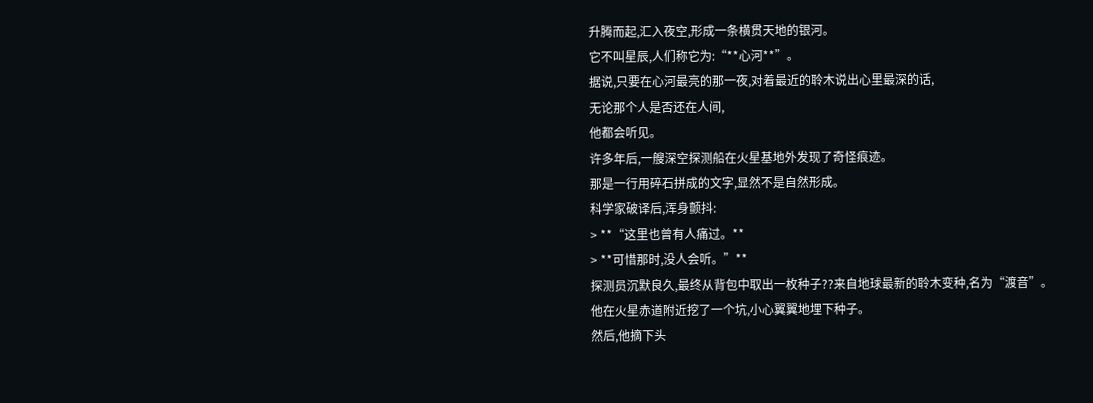升腾而起,汇入夜空,形成一条横贯天地的银河。
它不叫星辰,人们称它为:“**心河**”。
据说,只要在心河最亮的那一夜,对着最近的聆木说出心里最深的话,
无论那个人是否还在人间,
他都会听见。
许多年后,一艘深空探测船在火星基地外发现了奇怪痕迹。
那是一行用碎石拼成的文字,显然不是自然形成。
科学家破译后,浑身颤抖:
> **“这里也曾有人痛过。**
> **可惜那时,没人会听。”**
探测员沉默良久,最终从背包中取出一枚种子??来自地球最新的聆木变种,名为“渡音”。
他在火星赤道附近挖了一个坑,小心翼翼地埋下种子。
然后,他摘下头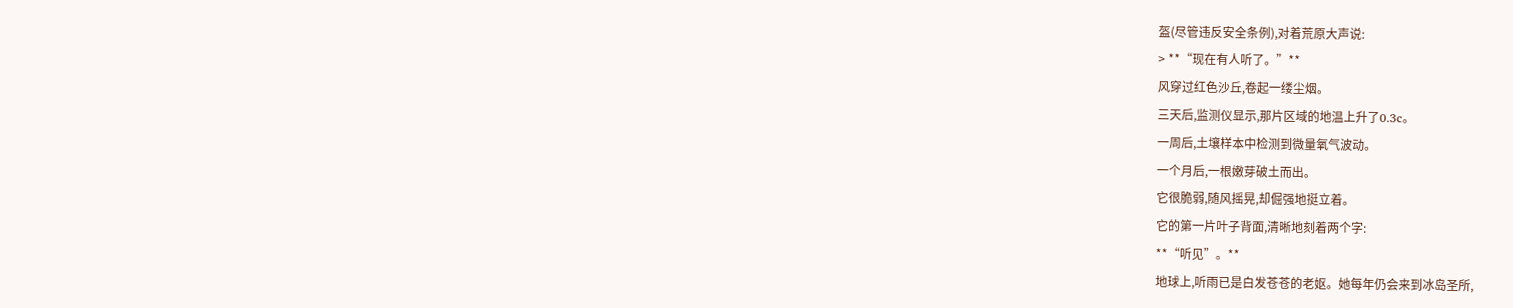盔(尽管违反安全条例),对着荒原大声说:
> **“现在有人听了。”**
风穿过红色沙丘,卷起一缕尘烟。
三天后,监测仪显示,那片区域的地温上升了0.3c。
一周后,土壤样本中检测到微量氧气波动。
一个月后,一根嫩芽破土而出。
它很脆弱,随风摇晃,却倔强地挺立着。
它的第一片叶子背面,清晰地刻着两个字:
**“听见”。**
地球上,听雨已是白发苍苍的老妪。她每年仍会来到冰岛圣所,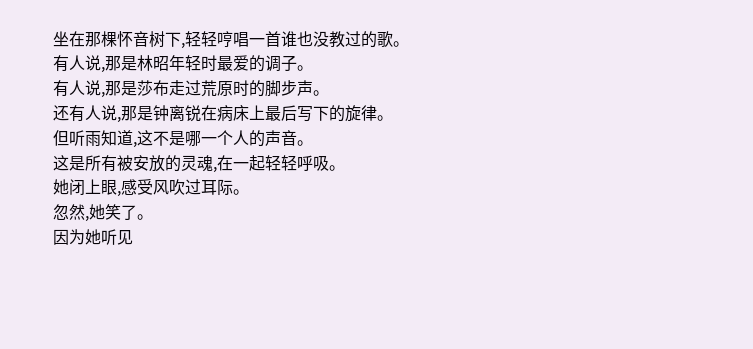坐在那棵怀音树下,轻轻哼唱一首谁也没教过的歌。
有人说,那是林昭年轻时最爱的调子。
有人说,那是莎布走过荒原时的脚步声。
还有人说,那是钟离锐在病床上最后写下的旋律。
但听雨知道,这不是哪一个人的声音。
这是所有被安放的灵魂,在一起轻轻呼吸。
她闭上眼,感受风吹过耳际。
忽然,她笑了。
因为她听见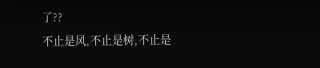了??
不止是风,不止是树,不止是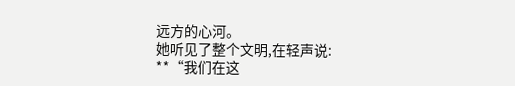远方的心河。
她听见了整个文明,在轻声说:
**“我们在这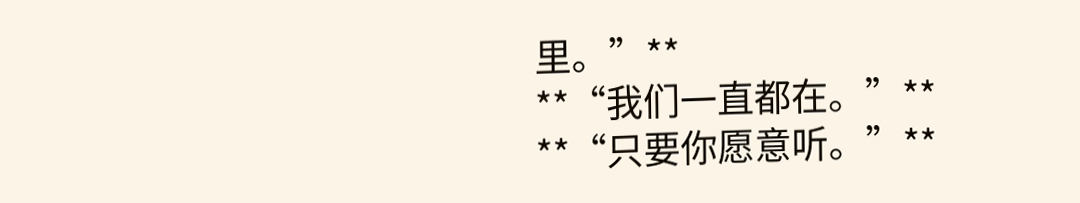里。”**
**“我们一直都在。”**
**“只要你愿意听。”**